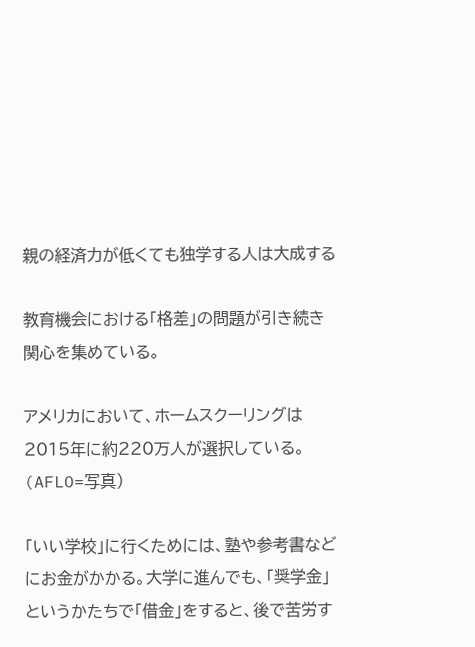親の経済力が低くても独学する人は大成する

教育機会における「格差」の問題が引き続き関心を集めている。

アメリカにおいて、ホームスクーリングは2015年に約220万人が選択している。(AFLO=写真)

「いい学校」に行くためには、塾や参考書などにお金がかかる。大学に進んでも、「奨学金」というかたちで「借金」をすると、後で苦労す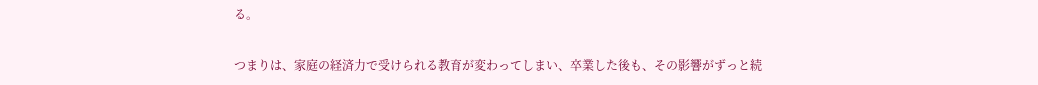る。

つまりは、家庭の経済力で受けられる教育が変わってしまい、卒業した後も、その影響がずっと続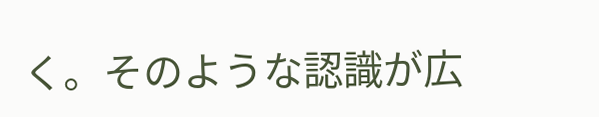く。そのような認識が広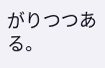がりつつある。